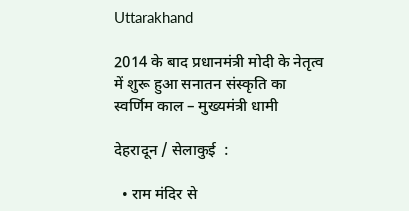Uttarakhand

2014 के बाद प्रधानमंत्री मोदी के नेतृत्व में शुरू हुआ सनातन संस्कृति का स्वर्णिम काल – मुख्यमंत्री धामी

देहरादून / सेलाकुई  :

  • राम मंदिर से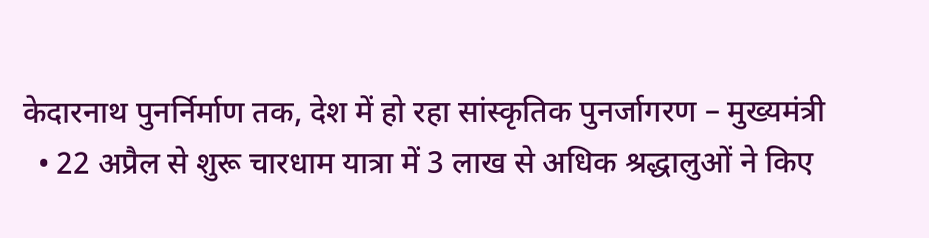केदारनाथ पुनर्निर्माण तक, देश में हो रहा सांस्कृतिक पुनर्जागरण – मुख्यमंत्री
  • 22 अप्रैल से शुरू चारधाम यात्रा में 3 लाख से अधिक श्रद्धालुओं ने किए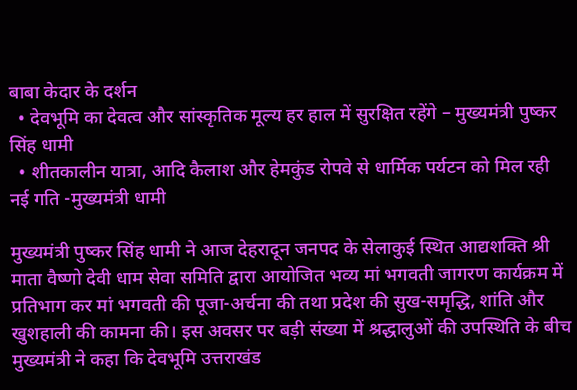बाबा केदार के दर्शन
  • देवभूमि का देवत्व और सांस्कृतिक मूल्य हर हाल में सुरक्षित रहेंगे – मुख्यमंत्री पुष्कर सिंह धामी
  • शीतकालीन यात्रा, आदि कैलाश और हेमकुंड रोपवे से धार्मिक पर्यटन को मिल रही नई गति -मुख्यमंत्री धामी

मुख्यमंत्री पुष्कर सिंह धामी ने आज देहरादून जनपद के सेलाकुई स्थित आद्यशक्ति श्री माता वैष्णो देवी धाम सेवा समिति द्वारा आयोजित भव्य मां भगवती जागरण कार्यक्रम में प्रतिभाग कर मां भगवती की पूजा-अर्चना की तथा प्रदेश की सुख-समृद्धि, शांति और खुशहाली की कामना की। इस अवसर पर बड़ी संख्या में श्रद्धालुओं की उपस्थिति के बीच मुख्यमंत्री ने कहा कि देवभूमि उत्तराखंड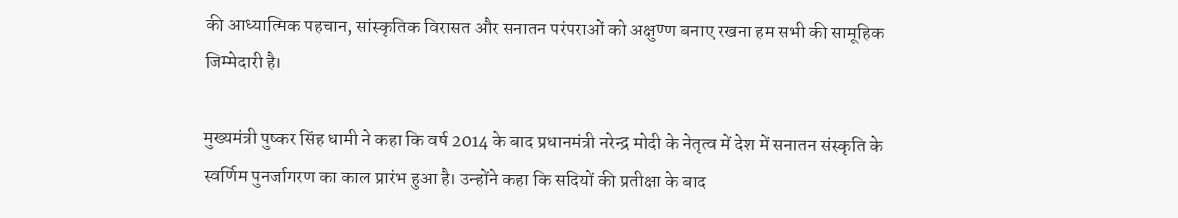की आध्यात्मिक पहचान, सांस्कृतिक विरासत और सनातन परंपराओं को अक्षुण्ण बनाए रखना हम सभी की सामूहिक जिम्मेदारी है।

मुख्यमंत्री पुष्कर सिंह धामी ने कहा कि वर्ष 2014 के बाद प्रधानमंत्री नरेन्द्र मोदी के नेतृत्व में देश में सनातन संस्कृति के स्वर्णिम पुनर्जागरण का काल प्रारंभ हुआ है। उन्होंने कहा कि सदियों की प्रतीक्षा के बाद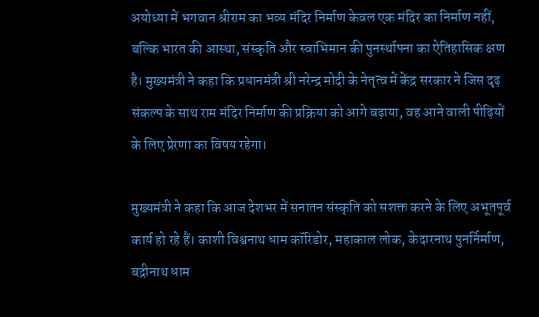अयोध्या में भगवान श्रीराम का भव्य मंदिर निर्माण केवल एक मंदिर का निर्माण नहीं, बल्कि भारत की आस्था, संस्कृति और स्वाभिमान की पुनर्स्थापना का ऐतिहासिक क्षण है। मुख्यमंत्री ने कहा कि प्रधानमंत्री श्री नरेन्द्र मोदी के नेतृत्व में केंद्र सरकार ने जिस दृढ़ संकल्प के साथ राम मंदिर निर्माण की प्रक्रिया को आगे बढ़ाया, वह आने वाली पीढ़ियों के लिए प्रेरणा का विषय रहेगा।

मुख्यमंत्री ने कहा कि आज देशभर में सनातन संस्कृति को सशक्त करने के लिए अभूतपूर्व कार्य हो रहे हैं। काशी विश्वनाथ धाम कॉरिडोर, महाकाल लोक, केदारनाथ पुनर्निर्माण, बद्रीनाथ धाम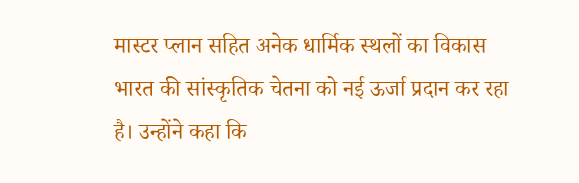मास्टर प्लान सहित अनेक धार्मिक स्थलों का विकास भारत की सांस्कृतिक चेतना को नई ऊर्जा प्रदान कर रहा है। उन्होंने कहा कि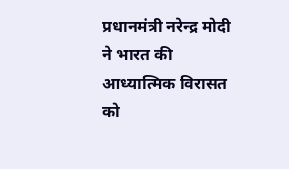प्रधानमंत्री नरेन्द्र मोदी ने भारत की आध्यात्मिक विरासत को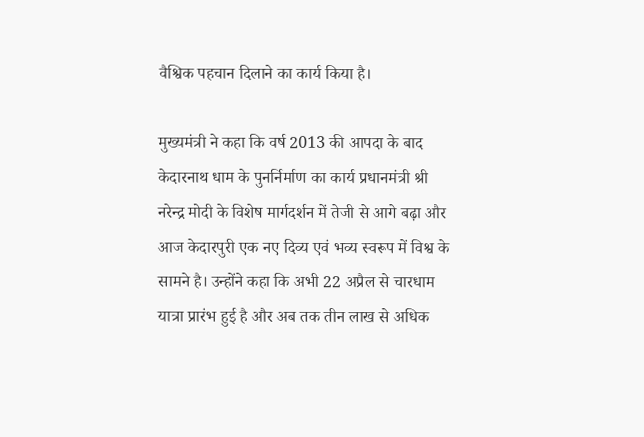वैश्विक पहचान दिलाने का कार्य किया है।

मुख्यमंत्री ने कहा कि वर्ष 2013 की आपदा के बाद केदारनाथ धाम के पुनर्निर्माण का कार्य प्रधानमंत्री श्री नरेन्द्र मोदी के विशेष मार्गदर्शन में तेजी से आगे बढ़ा और आज केदारपुरी एक नए दिव्य एवं भव्य स्वरूप में विश्व के सामने है। उन्होंने कहा कि अभी 22 अप्रैल से चारधाम यात्रा प्रारंभ हुई है और अब तक तीन लाख से अधिक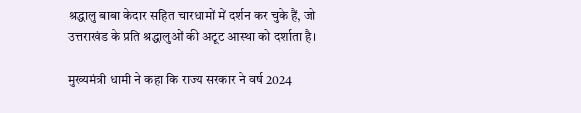श्रद्धालु बाबा केदार सहित चारधामों में दर्शन कर चुके हैं, जो उत्तराखंड के प्रति श्रद्धालुओं की अटूट आस्था को दर्शाता है।

मुख्यमंत्री धामी ने कहा कि राज्य सरकार ने वर्ष 2024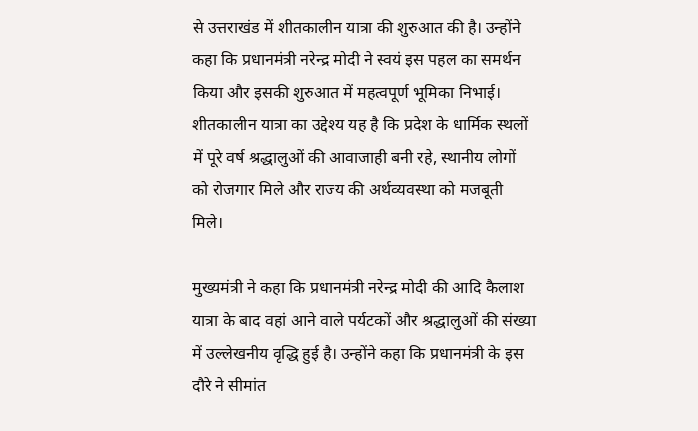से उत्तराखंड में शीतकालीन यात्रा की शुरुआत की है। उन्होंने कहा कि प्रधानमंत्री नरेन्द्र मोदी ने स्वयं इस पहल का समर्थन किया और इसकी शुरुआत में महत्वपूर्ण भूमिका निभाई। शीतकालीन यात्रा का उद्देश्य यह है कि प्रदेश के धार्मिक स्थलों में पूरे वर्ष श्रद्धालुओं की आवाजाही बनी रहे, स्थानीय लोगों को रोजगार मिले और राज्य की अर्थव्यवस्था को मजबूती मिले।

मुख्यमंत्री ने कहा कि प्रधानमंत्री नरेन्द्र मोदी की आदि कैलाश यात्रा के बाद वहां आने वाले पर्यटकों और श्रद्धालुओं की संख्या में उल्लेखनीय वृद्धि हुई है। उन्होंने कहा कि प्रधानमंत्री के इस दौरे ने सीमांत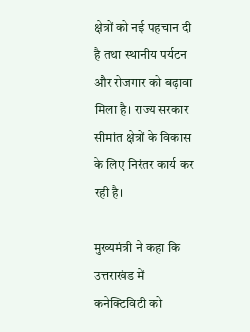क्षेत्रों को नई पहचान दी है तथा स्थानीय पर्यटन और रोजगार को बढ़ावा मिला है। राज्य सरकार सीमांत क्षेत्रों के विकास के लिए निरंतर कार्य कर रही है।

मुख्यमंत्री ने कहा कि उत्तराखंड में कनेक्टिविटी को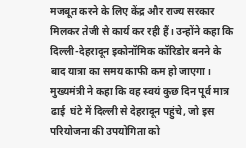मजबूत करने के लिए केंद्र और राज्य सरकार मिलकर तेजी से कार्य कर रही हैं। उन्होंने कहा कि दिल्ली-देहरादून इकोनॉमिक कॉरिडोर बनने के बाद यात्रा का समय काफी कम हो जाएगा। मुख्यमंत्री ने कहा कि वह स्वयं कुछ दिन पूर्व मात्र ढाई  घंटे में दिल्ली से देहरादून पहुंचे, जो इस परियोजना की उपयोगिता को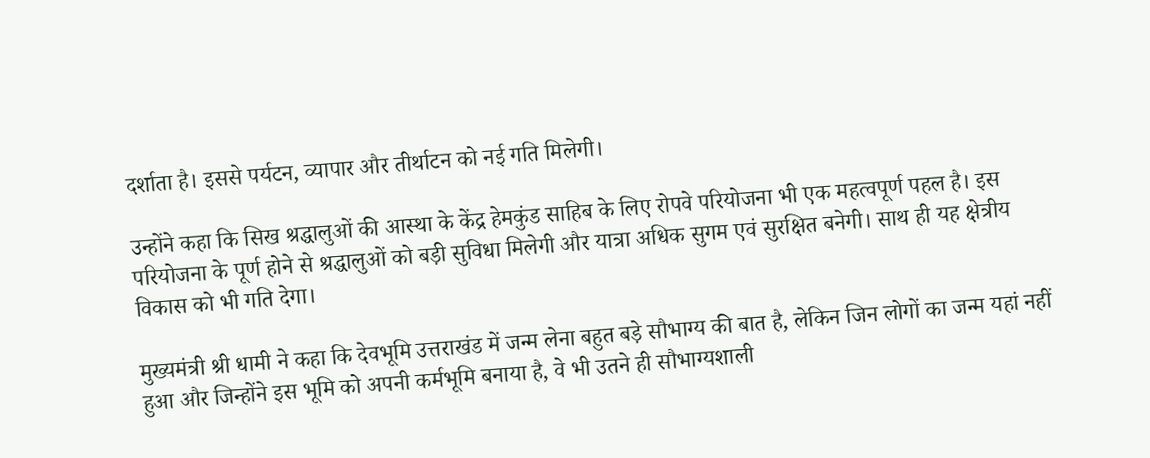दर्शाता है। इससे पर्यटन, व्यापार और तीर्थाटन को नई गति मिलेगी।

उन्होंने कहा कि सिख श्रद्धालुओं की आस्था के केंद्र हेमकुंड साहिब के लिए रोपवे परियोजना भी एक महत्वपूर्ण पहल है। इस परियोजना के पूर्ण होने से श्रद्धालुओं को बड़ी सुविधा मिलेगी और यात्रा अधिक सुगम एवं सुरक्षित बनेगी। साथ ही यह क्षेत्रीय विकास को भी गति देगा।

मुख्यमंत्री श्री धामी ने कहा कि देवभूमि उत्तराखंड में जन्म लेना बहुत बड़े सौभाग्य की बात है, लेकिन जिन लोगों का जन्म यहां नहीं हुआ और जिन्होंने इस भूमि को अपनी कर्मभूमि बनाया है, वे भी उतने ही सौभाग्यशाली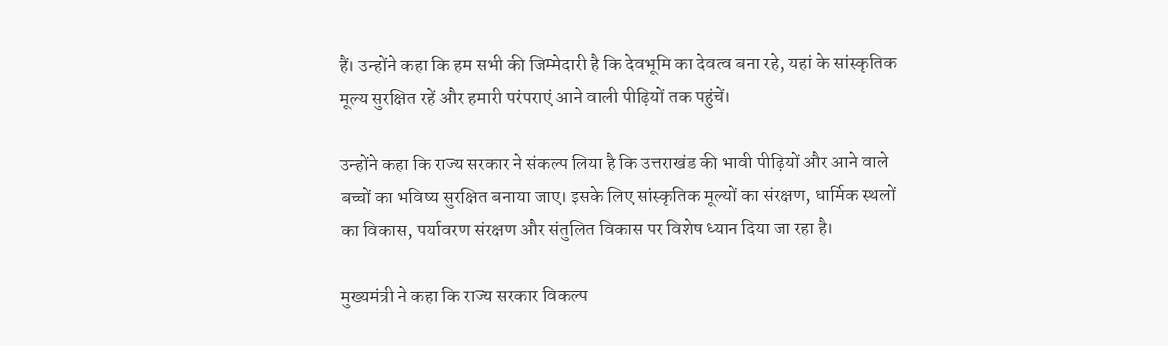हैं। उन्होंने कहा कि हम सभी की जिम्मेदारी है कि देवभूमि का देवत्व बना रहे, यहां के सांस्कृतिक मूल्य सुरक्षित रहें और हमारी परंपराएं आने वाली पीढ़ियों तक पहुंचें।

उन्होंने कहा कि राज्य सरकार ने संकल्प लिया है कि उत्तराखंड की भावी पीढ़ियों और आने वाले बच्चों का भविष्य सुरक्षित बनाया जाए। इसके लिए सांस्कृतिक मूल्यों का संरक्षण, धार्मिक स्थलों का विकास, पर्यावरण संरक्षण और संतुलित विकास पर विशेष ध्यान दिया जा रहा है।

मुख्यमंत्री ने कहा कि राज्य सरकार विकल्प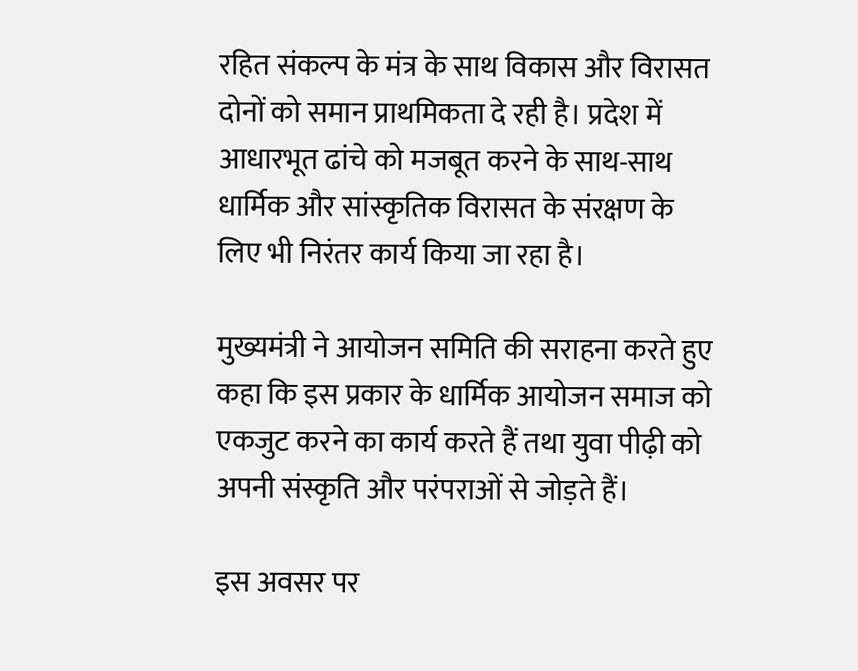रहित संकल्प के मंत्र के साथ विकास और विरासत दोनों को समान प्राथमिकता दे रही है। प्रदेश में आधारभूत ढांचे को मजबूत करने के साथ-साथ धार्मिक और सांस्कृतिक विरासत के संरक्षण के लिए भी निरंतर कार्य किया जा रहा है।

मुख्यमंत्री ने आयोजन समिति की सराहना करते हुए कहा कि इस प्रकार के धार्मिक आयोजन समाज को एकजुट करने का कार्य करते हैं तथा युवा पीढ़ी को अपनी संस्कृति और परंपराओं से जोड़ते हैं।

इस अवसर पर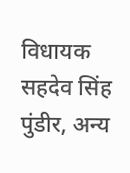विधायक सहदेव सिंह पुंडीर, अन्य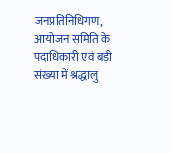जनप्रतिनिधिगण, आयोजन समिति के पदाधिकारी एवं बड़ी संख्या में श्रद्धालु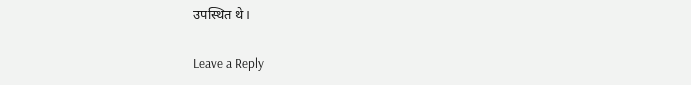उपस्थित थे।

Leave a Reply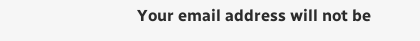Your email address will not be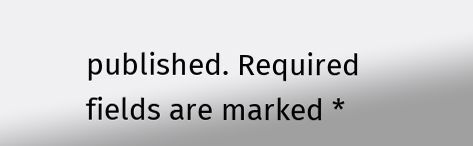published. Required fields are marked *